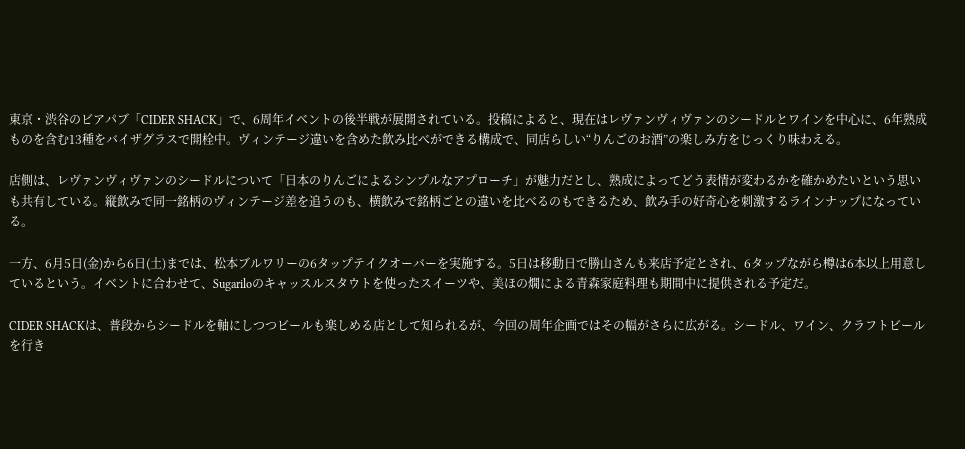東京・渋谷のビアパブ「CIDER SHACK」で、6周年イベントの後半戦が展開されている。投稿によると、現在はレヴァンヴィヴァンのシードルとワインを中心に、6年熟成ものを含む13種をバイザグラスで開栓中。ヴィンテージ違いを含めた飲み比べができる構成で、同店らしい“りんごのお酒”の楽しみ方をじっくり味わえる。

店側は、レヴァンヴィヴァンのシードルについて「日本のりんごによるシンプルなアプローチ」が魅力だとし、熟成によってどう表情が変わるかを確かめたいという思いも共有している。縦飲みで同一銘柄のヴィンテージ差を追うのも、横飲みで銘柄ごとの違いを比べるのもできるため、飲み手の好奇心を刺激するラインナップになっている。

一方、6月5日(金)から6日(土)までは、松本ブルワリーの6タップテイクオーバーを実施する。5日は移動日で勝山さんも来店予定とされ、6タップながら樽は6本以上用意しているという。イベントに合わせて、Sugariloのキャッスルスタウトを使ったスイーツや、美ほの燗による青森家庭料理も期間中に提供される予定だ。

CIDER SHACKは、普段からシードルを軸にしつつビールも楽しめる店として知られるが、今回の周年企画ではその幅がさらに広がる。シードル、ワイン、クラフトビールを行き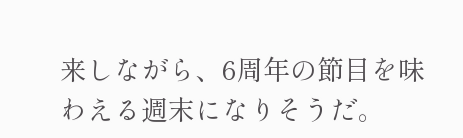来しながら、6周年の節目を味わえる週末になりそうだ。